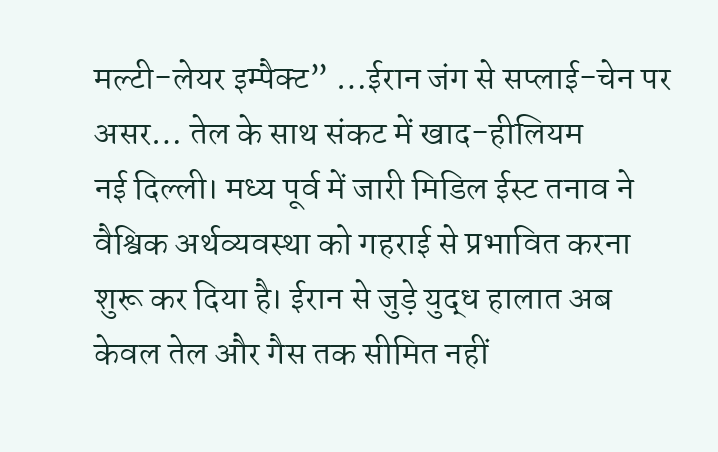मल्टी-लेयर इम्पैक्ट” …ईरान जंग से सप्लाई-चेन पर असर… तेल के साथ संकट में खाद-हीलियम
नई दिल्ली। मध्य पूर्व में जारी मिडिल ईस्ट तनाव ने वैश्विक अर्थव्यवस्था को गहराई से प्रभावित करना शुरू कर दिया है। ईरान से जुड़े युद्ध हालात अब केवल तेल और गैस तक सीमित नहीं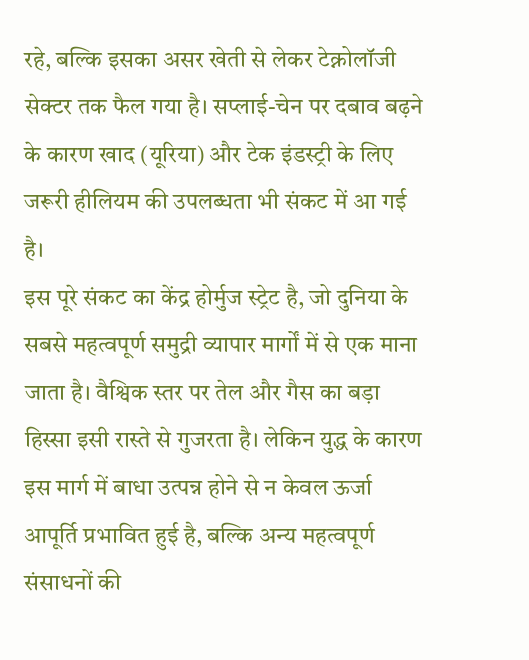रहे, बल्कि इसका असर खेती से लेकर टेक्नोलॉजी सेक्टर तक फैल गया है। सप्लाई-चेन पर दबाव बढ़ने के कारण खाद (यूरिया) और टेक इंडस्ट्री के लिए जरूरी हीलियम की उपलब्धता भी संकट में आ गई है।
इस पूरे संकट का केंद्र होर्मुज स्ट्रेट है, जो दुनिया के सबसे महत्वपूर्ण समुद्री व्यापार मार्गों में से एक माना जाता है। वैश्विक स्तर पर तेल और गैस का बड़ा हिस्सा इसी रास्ते से गुजरता है। लेकिन युद्ध के कारण इस मार्ग में बाधा उत्पन्न होने से न केवल ऊर्जा आपूर्ति प्रभावित हुई है, बल्कि अन्य महत्वपूर्ण संसाधनों की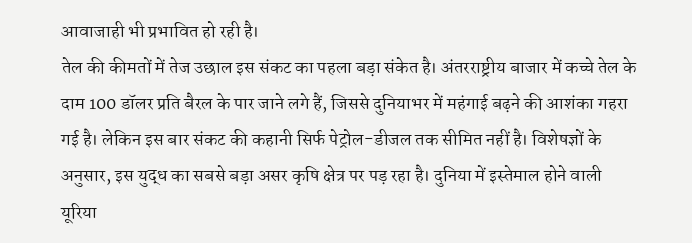आवाजाही भी प्रभावित हो रही है।
तेल की कीमतों में तेज उछाल इस संकट का पहला बड़ा संकेत है। अंतरराष्ट्रीय बाजार में कच्चे तेल के दाम 100 डॉलर प्रति बैरल के पार जाने लगे हैं, जिससे दुनियाभर में महंगाई बढ़ने की आशंका गहरा गई है। लेकिन इस बार संकट की कहानी सिर्फ पेट्रोल-डीजल तक सीमित नहीं है। विशेषज्ञों के अनुसार, इस युद्ध का सबसे बड़ा असर कृषि क्षेत्र पर पड़ रहा है। दुनिया में इस्तेमाल होने वाली यूरिया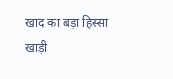खाद का बड़ा हिस्सा खाड़ी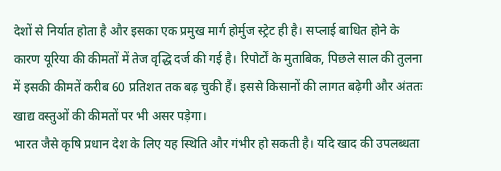देशों से निर्यात होता है और इसका एक प्रमुख मार्ग होर्मुज स्ट्रेट ही है। सप्लाई बाधित होने के कारण यूरिया की कीमतों में तेज वृद्धि दर्ज की गई है। रिपोर्टों के मुताबिक, पिछले साल की तुलना में इसकी कीमतें करीब 60 प्रतिशत तक बढ़ चुकी हैं। इससे किसानों की लागत बढ़ेगी और अंततः खाद्य वस्तुओं की कीमतों पर भी असर पड़ेगा।
भारत जैसे कृषि प्रधान देश के लिए यह स्थिति और गंभीर हो सकती है। यदि खाद की उपलब्धता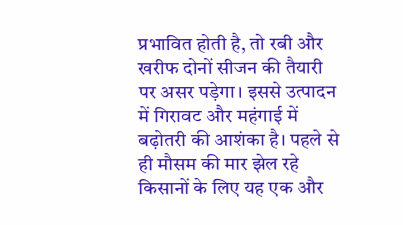प्रभावित होती है, तो रबी और खरीफ दोनों सीजन की तैयारी पर असर पड़ेगा। इससे उत्पादन में गिरावट और महंगाई में बढ़ोतरी की आशंका है। पहले से ही मौसम की मार झेल रहे किसानों के लिए यह एक और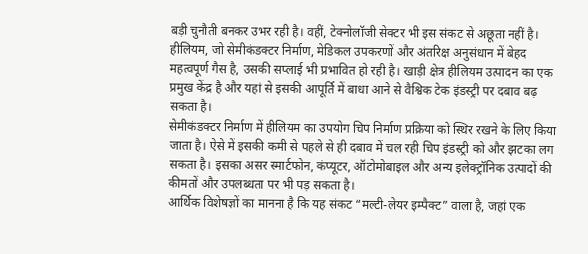बड़ी चुनौती बनकर उभर रही है। वहीं, टेक्नोलॉजी सेक्टर भी इस संकट से अछूता नहीं है। हीलियम, जो सेमीकंडक्टर निर्माण, मेडिकल उपकरणों और अंतरिक्ष अनुसंधान में बेहद महत्वपूर्ण गैस है, उसकी सप्लाई भी प्रभावित हो रही है। खाड़ी क्षेत्र हीलियम उत्पादन का एक प्रमुख केंद्र है और यहां से इसकी आपूर्ति में बाधा आने से वैश्विक टेक इंडस्ट्री पर दबाव बढ़ सकता है।
सेमीकंडक्टर निर्माण में हीलियम का उपयोग चिप निर्माण प्रक्रिया को स्थिर रखने के लिए किया जाता है। ऐसे में इसकी कमी से पहले से ही दबाव में चल रही चिप इंडस्ट्री को और झटका लग सकता है। इसका असर स्मार्टफोन, कंप्यूटर, ऑटोमोबाइल और अन्य इलेक्ट्रॉनिक उत्पादों की कीमतों और उपलब्धता पर भी पड़ सकता है।
आर्थिक विशेषज्ञों का मानना है कि यह संकट “मल्टी-लेयर इम्पैक्ट” वाला है, जहां एक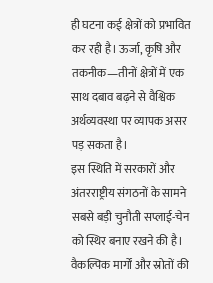ही घटना कई क्षेत्रों को प्रभावित कर रही है। ऊर्जा, कृषि और तकनीक—तीनों क्षेत्रों में एक साथ दबाव बढ़ने से वैश्विक अर्थव्यवस्था पर व्यापक असर पड़ सकता है।
इस स्थिति में सरकारों और अंतरराष्ट्रीय संगठनों के सामने सबसे बड़ी चुनौती सप्लाई-चेन को स्थिर बनाए रखने की है। वैकल्पिक मार्गों और स्रोतों की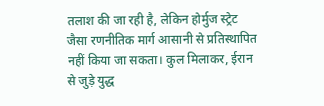तलाश की जा रही है, लेकिन होर्मुज स्ट्रेट जैसा रणनीतिक मार्ग आसानी से प्रतिस्थापित नहीं किया जा सकता। कुल मिलाकर, ईरान से जुड़े युद्ध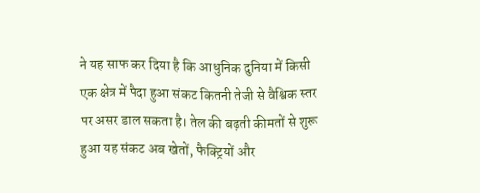ने यह साफ कर दिया है कि आधुनिक दुनिया में किसी एक क्षेत्र में पैदा हुआ संकट कितनी तेजी से वैश्विक स्तर पर असर डाल सकता है। तेल की बढ़ती कीमतों से शुरू हुआ यह संकट अब खेतों, फैक्ट्रियों और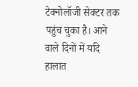टेक्नोलॉजी सेक्टर तक पहुंच चुका है। आने वाले दिनों में यदि हालात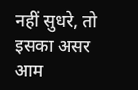नहीं सुधरे, तो इसका असर आम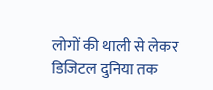लोगों की थाली से लेकर डिजिटल दुनिया तक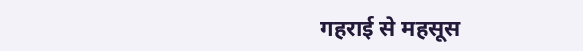गहराई से महसूस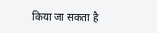किया जा सकता है